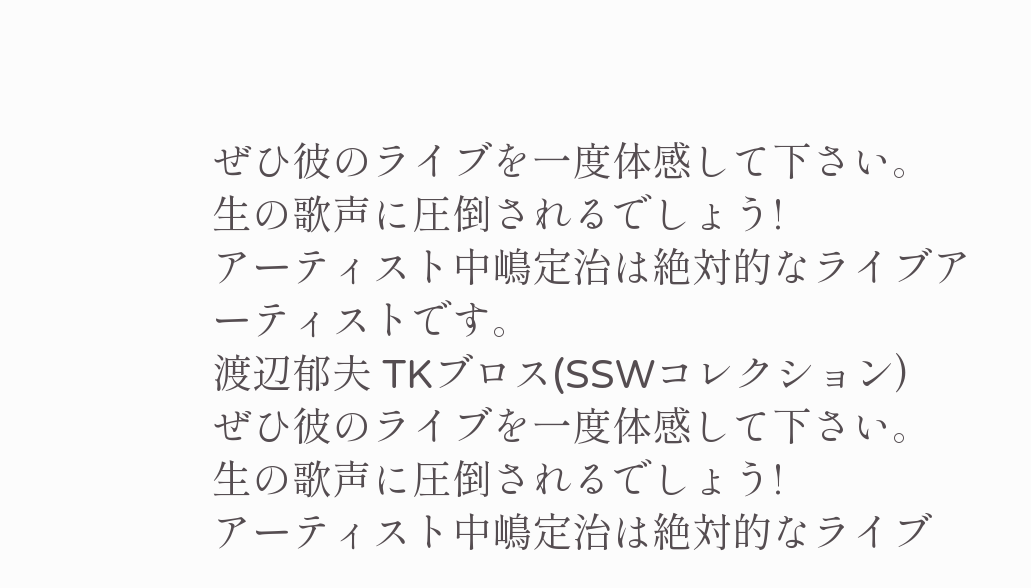ぜひ彼のライブを一度体感して下さい。
生の歌声に圧倒されるでしょう!
アーティスト中嶋定治は絶対的なライブアーティストです。
渡辺郁夫 TKブロス(SSWコレクション)
ぜひ彼のライブを一度体感して下さい。
生の歌声に圧倒されるでしょう!
アーティスト中嶋定治は絶対的なライブ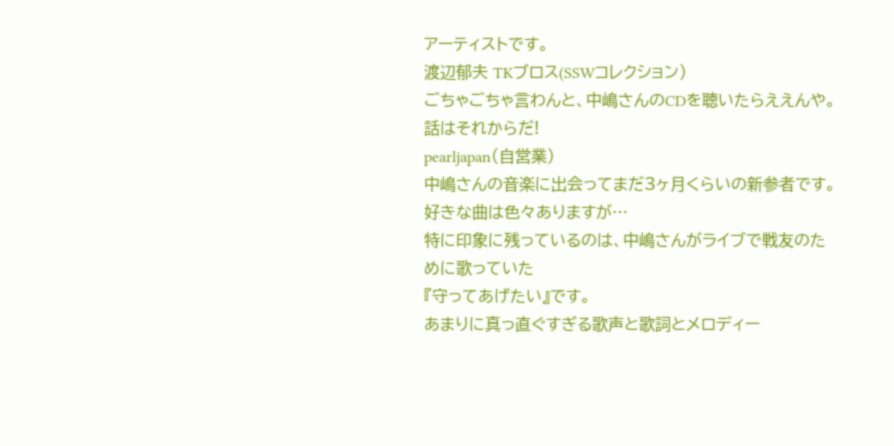アーティストです。
渡辺郁夫 TKブロス(SSWコレクション)
ごちゃごちゃ言わんと、中嶋さんのCDを聴いたらええんや。
話はそれからだ!
pearljapan(自営業)
中嶋さんの音楽に出会ってまだ3ヶ月くらいの新参者です。
好きな曲は色々ありますが…
特に印象に残っているのは、中嶋さんがライブで戦友のために歌っていた
『守ってあげたい』です。
あまりに真っ直ぐすぎる歌声と歌詞とメロディー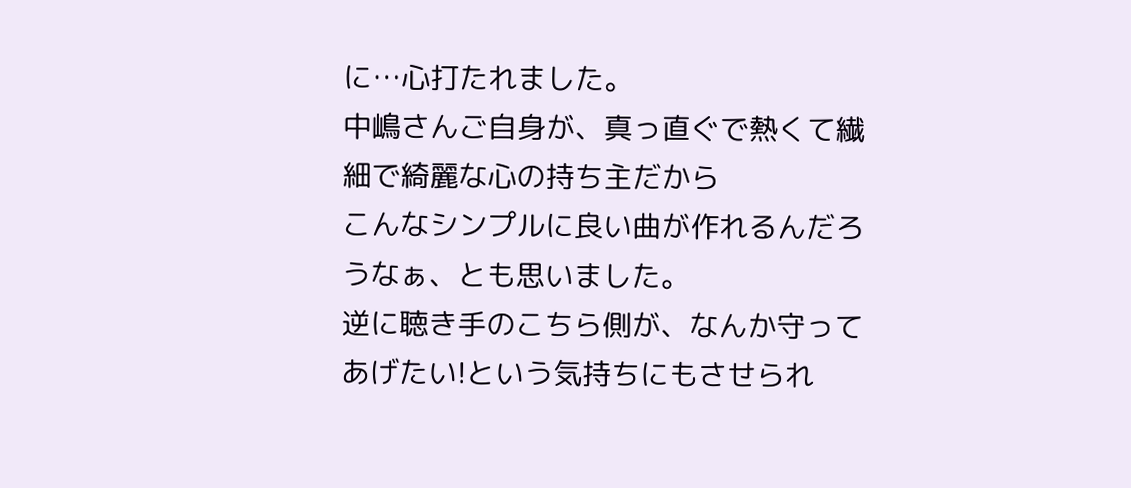に…心打たれました。
中嶋さんご自身が、真っ直ぐで熱くて繊細で綺麗な心の持ち主だから
こんなシンプルに良い曲が作れるんだろうなぁ、とも思いました。
逆に聴き手のこちら側が、なんか守ってあげたい!という気持ちにもさせられ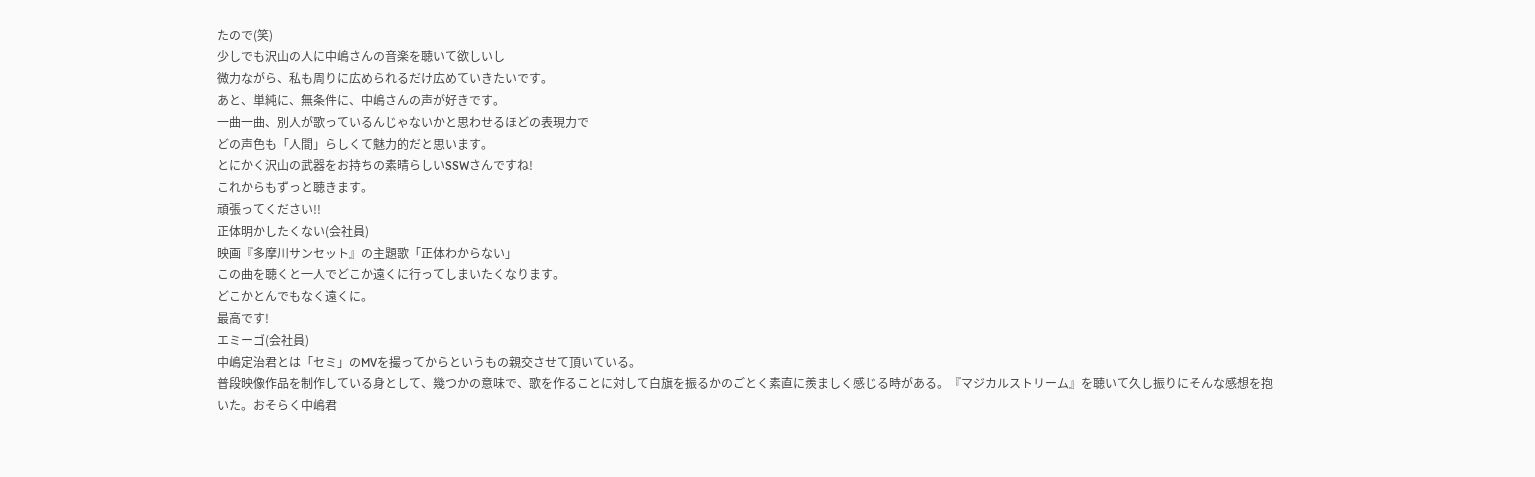たので(笑)
少しでも沢山の人に中嶋さんの音楽を聴いて欲しいし
微力ながら、私も周りに広められるだけ広めていきたいです。
あと、単純に、無条件に、中嶋さんの声が好きです。
一曲一曲、別人が歌っているんじゃないかと思わせるほどの表現力で
どの声色も「人間」らしくて魅力的だと思います。
とにかく沢山の武器をお持ちの素晴らしいSSWさんですね!
これからもずっと聴きます。
頑張ってください!!
正体明かしたくない(会社員)
映画『多摩川サンセット』の主題歌「正体わからない」
この曲を聴くと一人でどこか遠くに行ってしまいたくなります。
どこかとんでもなく遠くに。
最高です!
エミーゴ(会社員)
中嶋定治君とは「セミ」のMVを撮ってからというもの親交させて頂いている。
普段映像作品を制作している身として、幾つかの意味で、歌を作ることに対して白旗を振るかのごとく素直に羨ましく感じる時がある。『マジカルストリーム』を聴いて久し振りにそんな感想を抱いた。おそらく中嶋君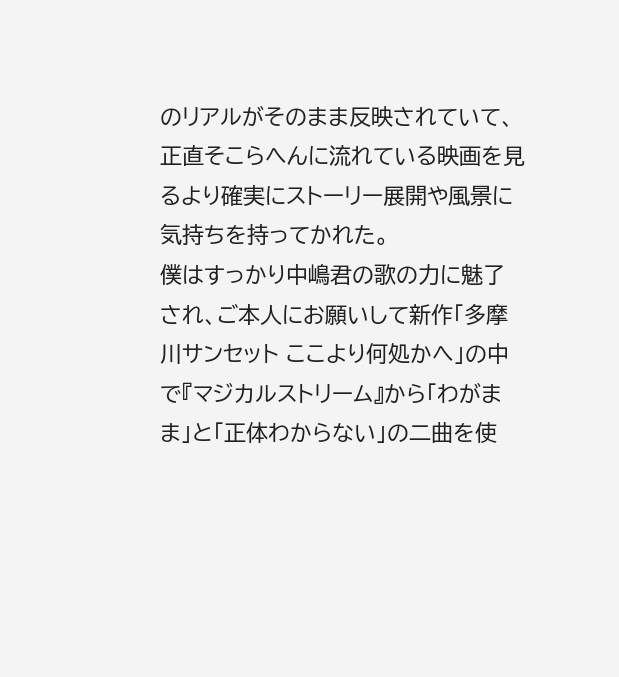のリアルがそのまま反映されていて、正直そこらへんに流れている映画を見るより確実にストーリー展開や風景に気持ちを持ってかれた。
僕はすっかり中嶋君の歌の力に魅了され、ご本人にお願いして新作「多摩川サンセット ここより何処かへ」の中で『マジカルストリーム』から「わがまま」と「正体わからない」の二曲を使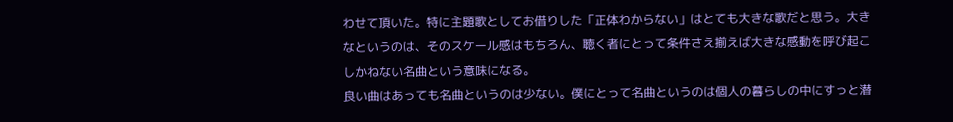わせて頂いた。特に主題歌としてお借りした「正体わからない」はとても大きな歌だと思う。大きなというのは、そのスケール感はもちろん、聴く者にとって条件さえ揃えば大きな感動を呼び起こしかねない名曲という意味になる。
良い曲はあっても名曲というのは少ない。僕にとって名曲というのは個人の暮らしの中にすっと潜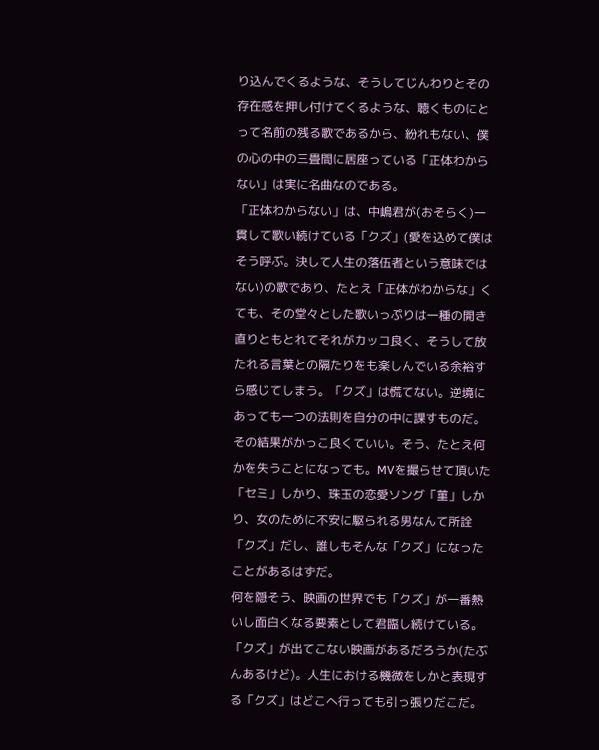り込んでくるような、そうしてじんわりとその存在感を押し付けてくるような、聴くものにとって名前の残る歌であるから、紛れもない、僕の心の中の三畳間に居座っている「正体わからない」は実に名曲なのである。
「正体わからない」は、中嶋君が(おそらく)一貫して歌い続けている「クズ」(愛を込めて僕はそう呼ぶ。決して人生の落伍者という意味ではない)の歌であり、たとえ「正体がわからな」くても、その堂々とした歌いっぷりは一種の開き直りともとれてそれがカッコ良く、そうして放たれる言葉との隔たりをも楽しんでいる余裕すら感じてしまう。「クズ」は慌てない。逆境にあっても一つの法則を自分の中に課すものだ。その結果がかっこ良くていい。そう、たとえ何かを失うことになっても。MVを撮らせて頂いた「セミ」しかり、珠玉の恋愛ソング「菫」しかり、女のために不安に駆られる男なんて所詮「クズ」だし、誰しもそんな「クズ」になったことがあるはずだ。
何を隠そう、映画の世界でも「クズ」が一番熱いし面白くなる要素として君臨し続けている。「クズ」が出てこない映画があるだろうか(たぶんあるけど)。人生における機微をしかと表現する「クズ」はどこへ行っても引っ張りだこだ。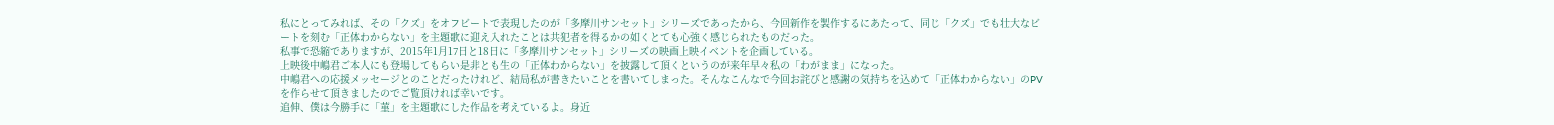私にとってみれば、その「クズ」をオフビートで表現したのが「多摩川サンセット」シリーズであったから、今回新作を製作するにあたって、同じ「クズ」でも壮大なビートを刻む「正体わからない」を主題歌に迎え入れたことは共犯者を得るかの如くとても心強く感じられたものだった。
私事で恐縮でありますが、2015年1月17日と18日に「多摩川サンセット」シリーズの映画上映イベントを企画している。
上映後中嶋君ご本人にも登場してもらい是非とも生の「正体わからない」を披露して頂くというのが来年早々私の「わがまま」になった。
中嶋君への応援メッセージとのことだったけれど、結局私が書きたいことを書いてしまった。そんなこんなで今回お詫びと感謝の気持ちを込めて「正体わからない」のPVを作らせて頂きましたのでご覧頂ければ幸いです。
追伸、僕は今勝手に「菫」を主題歌にした作品を考えているよ。身近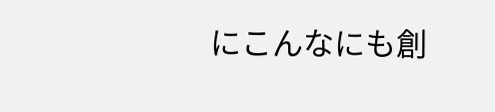にこんなにも創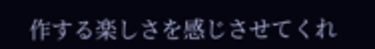作する楽しさを感じさせてくれ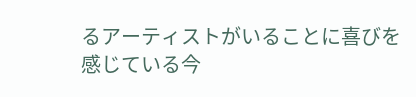るアーティストがいることに喜びを感じている今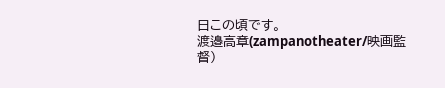日この頃です。
渡邉高章(zampanotheater/映画監督)